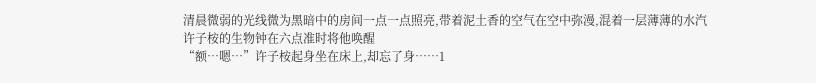清晨微弱的光线微为黑暗中的房间一点一点照亮,带着泥土香的空气在空中弥漫,混着一层薄薄的水汽
许子桉的生物钟在六点准时将他唤醒
“额…嗯…”许子桉起身坐在床上,却忘了身……1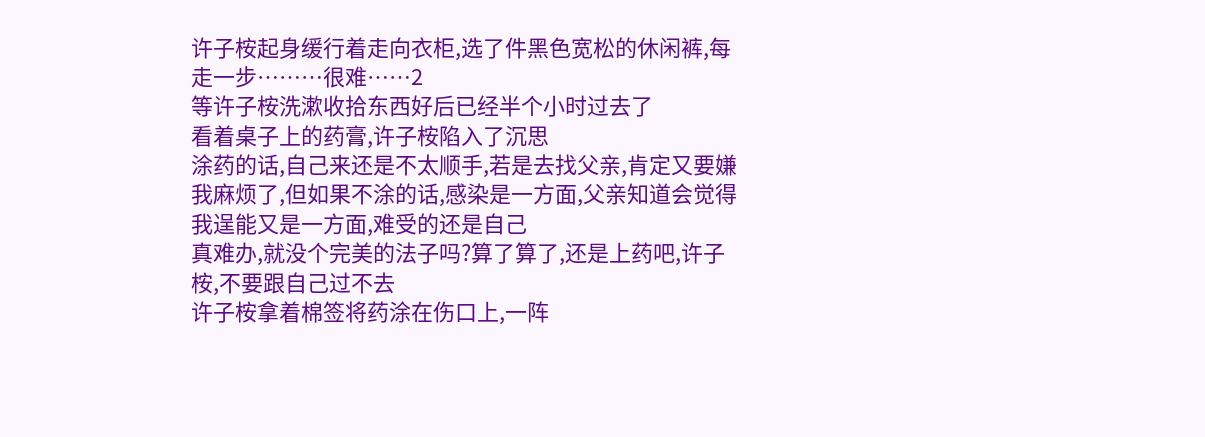许子桉起身缓行着走向衣柜,选了件黑色宽松的休闲裤,每走一步………很难……2
等许子桉洗漱收拾东西好后已经半个小时过去了
看着桌子上的药膏,许子桉陷入了沉思
涂药的话,自己来还是不太顺手,若是去找父亲,肯定又要嫌我麻烦了,但如果不涂的话,感染是一方面,父亲知道会觉得我逞能又是一方面,难受的还是自己
真难办,就没个完美的法子吗?算了算了,还是上药吧,许子桉,不要跟自己过不去
许子桉拿着棉签将药涂在伤口上,一阵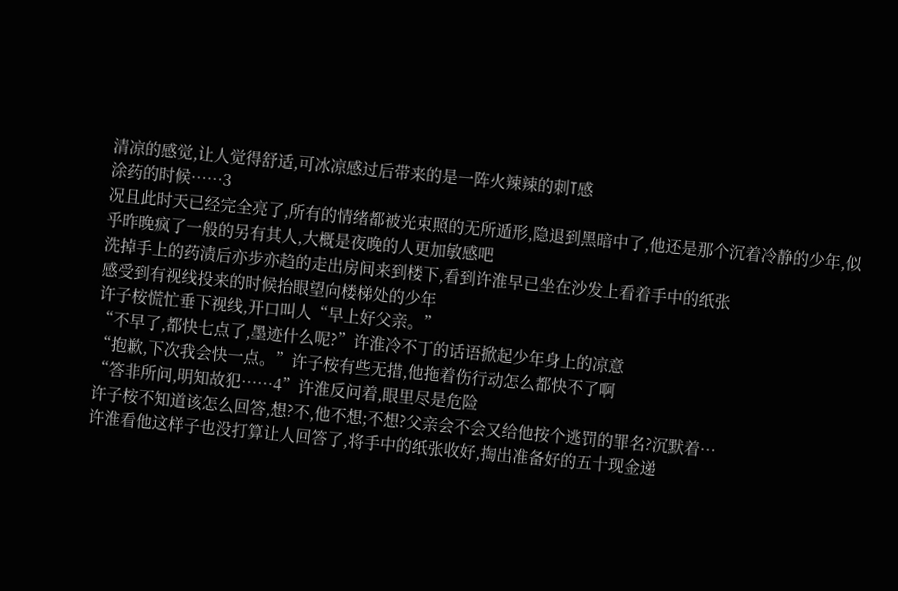清凉的感觉,让人觉得舒适,可冰凉感过后带来的是一阵火辣辣的刺T感
涂药的时候……3
况且此时天已经完全亮了,所有的情绪都被光束照的无所遁形,隐退到黑暗中了,他还是那个沉着冷静的少年,似乎昨晚疯了一般的另有其人,大概是夜晚的人更加敏感吧
洗掉手上的药渍后亦步亦趋的走出房间来到楼下,看到许淮早已坐在沙发上看着手中的纸张
感受到有视线投来的时候抬眼望向楼梯处的少年
许子桉慌忙垂下视线,开口叫人“早上好父亲。”
“不早了,都快七点了,墨迹什么呢?”许淮冷不丁的话语掀起少年身上的凉意
“抱歉,下次我会快一点。”许子桉有些无措,他拖着伤行动怎么都快不了啊
“答非所问,明知故犯……4”许淮反问着,眼里尽是危险
许子桉不知道该怎么回答,想?不,他不想;不想?父亲会不会又给他按个逃罚的罪名?沉默着…
许淮看他这样子也没打算让人回答了,将手中的纸张收好,掏出准备好的五十现金递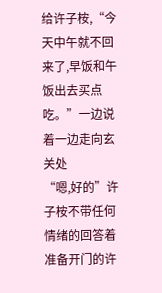给许子桉,“今天中午就不回来了,早饭和午饭出去买点吃。”一边说着一边走向玄关处
“嗯,好的”许子桉不带任何情绪的回答着
准备开门的许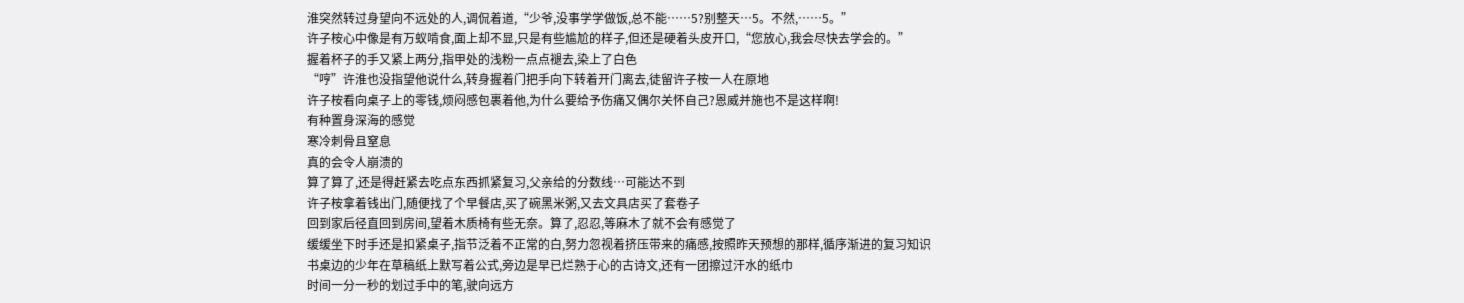淮突然转过身望向不远处的人,调侃着道,“少爷,没事学学做饭,总不能……5?别整天…5。不然,……5。”
许子桉心中像是有万蚁啃食,面上却不显,只是有些尴尬的样子,但还是硬着头皮开口,“您放心,我会尽快去学会的。”
握着杯子的手又紧上两分,指甲处的浅粉一点点褪去,染上了白色
“哼”许淮也没指望他说什么,转身握着门把手向下转着开门离去,徒留许子桉一人在原地
许子桉看向桌子上的零钱,烦闷感包裹着他,为什么要给予伤痛又偶尔关怀自己?恩威并施也不是这样啊!
有种置身深海的感觉
寒冷刺骨且窒息
真的会令人崩溃的
算了算了,还是得赶紧去吃点东西抓紧复习,父亲给的分数线…可能达不到
许子桉拿着钱出门,随便找了个早餐店,买了碗黑米粥,又去文具店买了套卷子
回到家后径直回到房间,望着木质椅有些无奈。算了,忍忍,等麻木了就不会有感觉了
缓缓坐下时手还是扣紧桌子,指节泛着不正常的白,努力忽视着挤压带来的痛感,按照昨天预想的那样,循序渐进的复习知识
书桌边的少年在草稿纸上默写着公式,旁边是早已烂熟于心的古诗文,还有一团擦过汗水的纸巾
时间一分一秒的划过手中的笔,驶向远方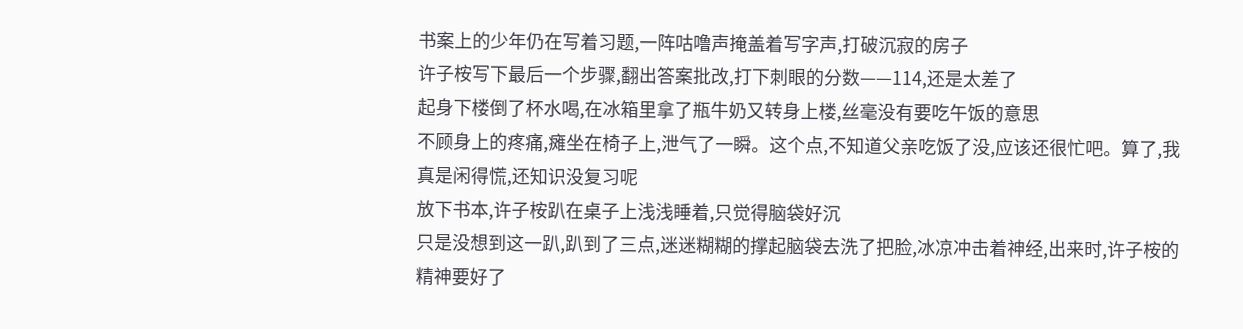书案上的少年仍在写着习题,一阵咕噜声掩盖着写字声,打破沉寂的房子
许子桉写下最后一个步骤,翻出答案批改,打下刺眼的分数——114,还是太差了
起身下楼倒了杯水喝,在冰箱里拿了瓶牛奶又转身上楼,丝毫没有要吃午饭的意思
不顾身上的疼痛,瘫坐在椅子上,泄气了一瞬。这个点,不知道父亲吃饭了没,应该还很忙吧。算了,我真是闲得慌,还知识没复习呢
放下书本,许子桉趴在桌子上浅浅睡着,只觉得脑袋好沉
只是没想到这一趴,趴到了三点,迷迷糊糊的撑起脑袋去洗了把脸,冰凉冲击着神经,出来时,许子桉的精神要好了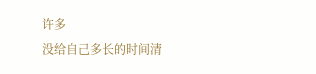许多
没给自己多长的时间清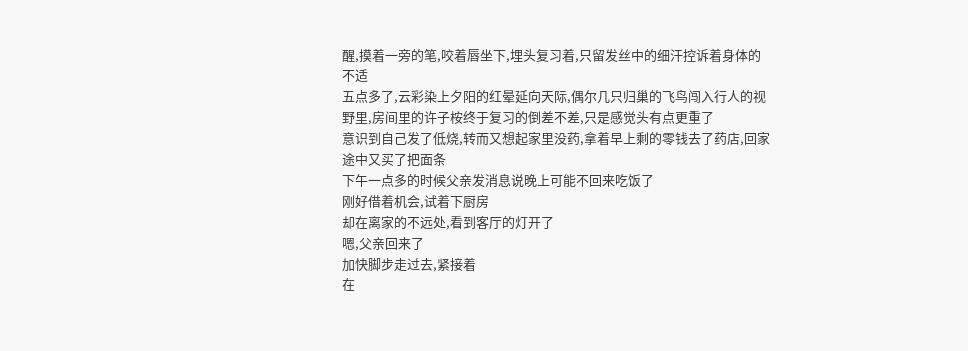醒,摸着一旁的笔,咬着唇坐下,埋头复习着,只留发丝中的细汗控诉着身体的不适
五点多了,云彩染上夕阳的红晕延向天际,偶尔几只归巢的飞鸟闯入行人的视野里,房间里的许子桉终于复习的倒差不差,只是感觉头有点更重了
意识到自己发了低烧,转而又想起家里没药,拿着早上剩的零钱去了药店,回家途中又买了把面条
下午一点多的时候父亲发消息说晚上可能不回来吃饭了
刚好借着机会,试着下厨房
却在离家的不远处,看到客厅的灯开了
嗯,父亲回来了
加快脚步走过去,紧接着
在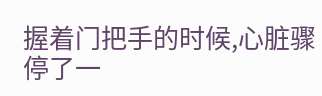握着门把手的时候,心脏骤停了一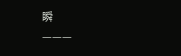瞬
———